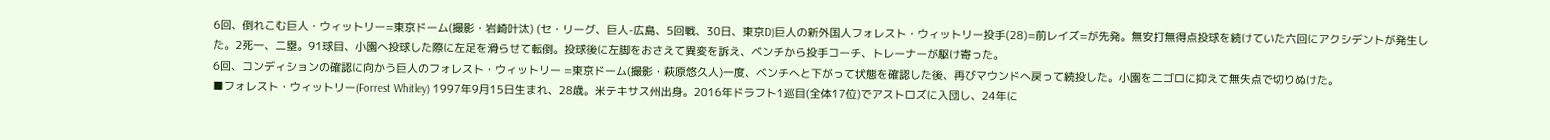6回、倒れこむ巨人・ウィットリー=東京ドーム(撮影・岩崎叶汰) (セ・リーグ、巨人-広島、5回戦、30日、東京D)巨人の新外国人フォレスト・ウィットリー投手(28)=前レイズ=が先発。無安打無得点投球を続けていた六回にアクシデントが発生した。2死一、二塁。91球目、小園へ投球した際に左足を滑らせて転倒。投球後に左脚をおさえて異変を訴え、ベンチから投手コーチ、トレーナーが駆け寄った。
6回、コンディションの確認に向かう巨人のフォレスト・ウィットリー =東京ドーム(撮影・萩原悠久人)一度、ベンチへと下がって状態を確認した後、再びマウンドへ戻って続投した。小園を二ゴロに抑えて無失点で切りぬけた。
■フォレスト・ウィットリー(Forrest Whitley) 1997年9月15日生まれ、28歳。米テキサス州出身。2016年ドラフト1巡目(全体17位)でアストロズに入団し、24年に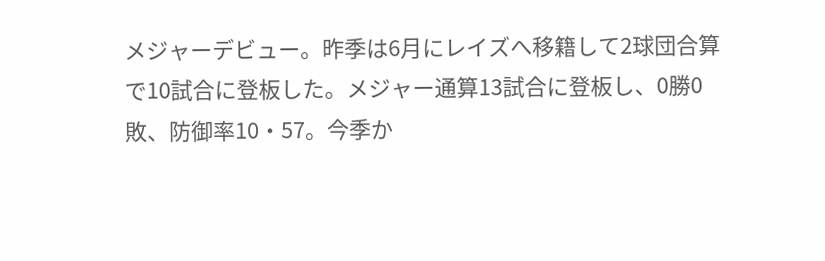メジャーデビュー。昨季は6月にレイズへ移籍して2球団合算で10試合に登板した。メジャー通算13試合に登板し、0勝0敗、防御率10・57。今季か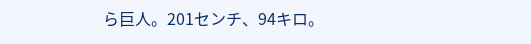ら巨人。201センチ、94キロ。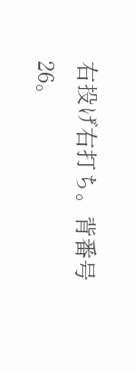右投げ右打ち。背番号26。